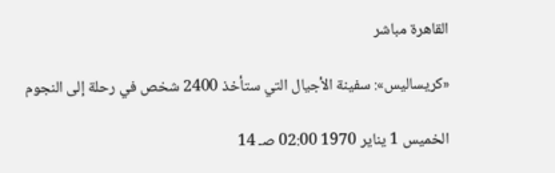القاهرة مباشر

«كريساليس»: سفينة الأجيال التي ستأخذ 2400 شخص في رحلة إلى النجوم

الخميس 1 يناير 1970 02:00 صـ 14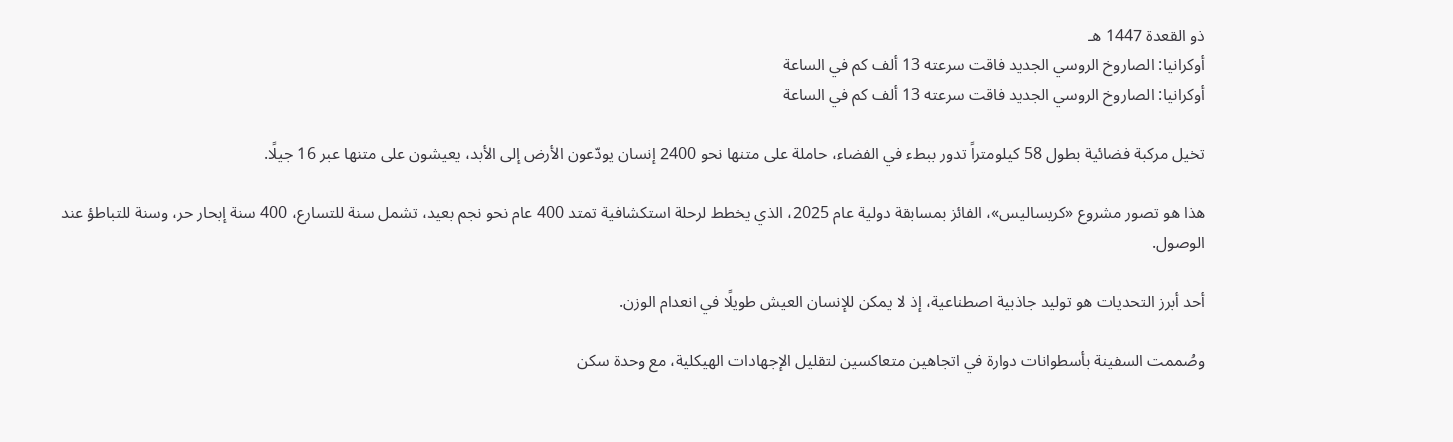ذو القعدة 1447 هـ
أوكرانيا: الصاروخ الروسي الجديد فاقت سرعته 13 ألف كم في الساعة
أوكرانيا: الصاروخ الروسي الجديد فاقت سرعته 13 ألف كم في الساعة

تخيل مركبة فضائية بطول 58 كيلومتراً تدور ببطء في الفضاء، حاملة على متنها نحو 2400 إنسان يودّعون الأرض إلى الأبد، يعيشون على متنها عبر 16 جيلًا.

هذا هو تصور مشروع «كريساليس»، الفائز بمسابقة دولية عام 2025، الذي يخطط لرحلة استكشافية تمتد 400 عام نحو نجم بعيد، تشمل سنة للتسارع، 400 سنة إبحار حر، وسنة للتباطؤ عند الوصول.

أحد أبرز التحديات هو توليد جاذبية اصطناعية، إذ لا يمكن للإنسان العيش طويلًا في انعدام الوزن.

وصُممت السفينة بأسطوانات دوارة في اتجاهين متعاكسين لتقليل الإجهادات الهيكلية، مع وحدة سكن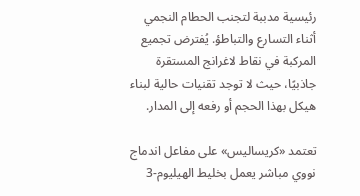رئيسية مدببة لتجنب الحطام النجمي أثناء التسارع والتباطؤ. يُفترض تجميع المركبة في نقاط لاغرانج المستقرة جاذبيًا، حيث لا توجد تقنيات حالية لبناء هيكل بهذا الحجم أو رفعه إلى المدار.

تعتمد «كريساليس» على مفاعل اندماج نووي مباشر يعمل بخليط الهيليوم-3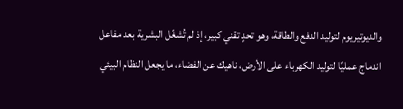والديوتيريوم لتوليد الدفع والطاقة، وهو تحدٍ تقني كبير، إذ لم تُشغّل البشرية بعد مفاعل اندماج عمليًا لتوليد الكهرباء على الأرض، ناهيك عن الفضاء، ما يجعل النظام البيئي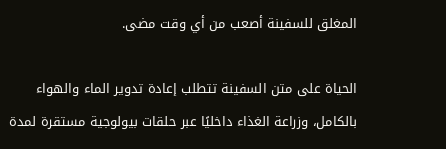المغلق للسفينة أصعب من أي وقت مضى.

الحياة على متن السفينة تتطلب إعادة تدوير الماء والهواء بالكامل، وزراعة الغذاء داخليًا عبر حلقات بيولوجية مستقرة لمدة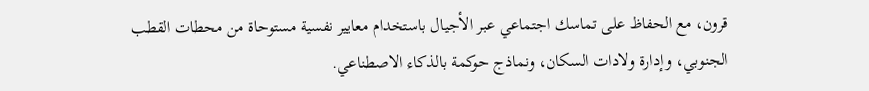قرون، مع الحفاظ على تماسك اجتماعي عبر الأجيال باستخدام معايير نفسية مستوحاة من محطات القطب الجنوبي، وإدارة ولادات السكان، ونماذج حوكمة بالذكاء الاصطناعي.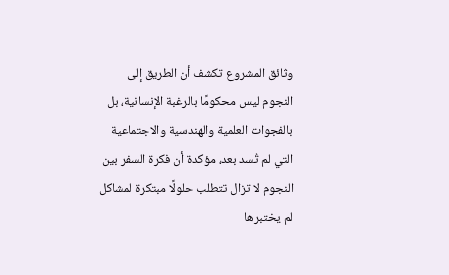وثائق المشروع تكشف أن الطريق إلى النجوم ليس محكومًا بالرغبة الإنسانية، بل بالفجوات العلمية والهندسية والاجتماعية التي لم تُسد بعد، مؤكدة أن فكرة السفر بين النجوم لا تزال تتطلب حلولًا مبتكرة لمشاكل لم يختبرها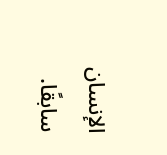الإنسان سابقًا.